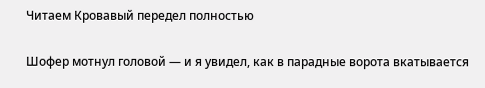Читаем Кровавый передел полностью

Шофер мотнул головой — и я увидел, как в парадные ворота вкатывается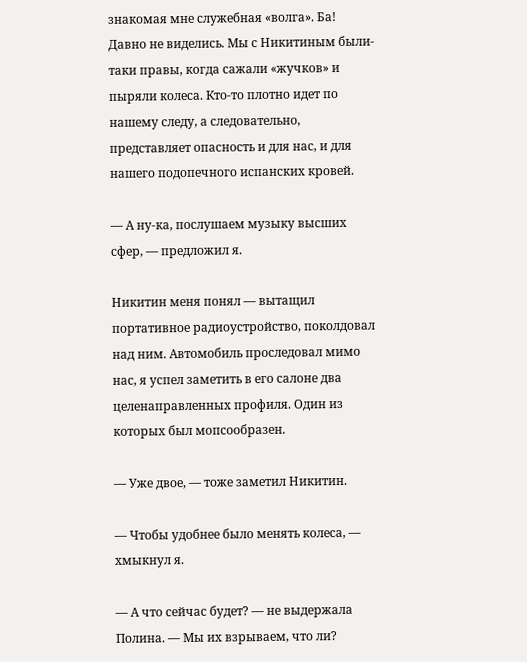знакомая мне служебная «волга». Ба! Давно не виделись. Мы с Никитиным были-таки правы, когда сажали «жучков» и пыряли колеса. Кто-то плотно идет по нашему следу, а следовательно, представляет опасность и для нас, и для нашего подопечного испанских кровей.

— А ну-ка, послушаем музыку высших сфер, — предложил я.

Никитин меня понял — вытащил портативное радиоустройство, поколдовал над ним. Автомобиль проследовал мимо нас, я успел заметить в его салоне два целенаправленных профиля. Один из которых был мопсообразен.

— Уже двое, — тоже заметил Никитин.

— Чтобы удобнее было менять колеса, — хмыкнул я.

— А что сейчас будет? — не выдержала Полина. — Мы их взрываем, что ли?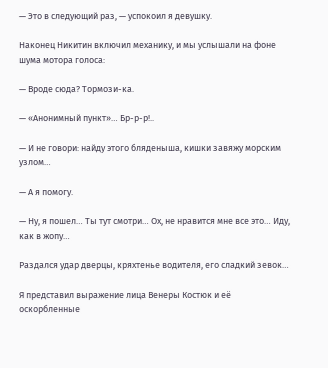— Это в следующий раз, — успокоил я девушку.

Наконец Никитин включил механику, и мы услышали на фоне шума мотора голоса:

— Вроде сюда? Тормози-ка.

— «Анонимный пункт»… Бр-р-р!..

— И не говори: найду этого бляденыша, кишки завяжу морским узлом…

— А я помогу.

— Ну, я пошел… Ты тут смотри… Ох, не нравится мне все это… Иду, как в жопу…

Раздался удар дверцы, кряхтенье водителя, его сладкий зевок…

Я представил выражение лица Венеры Костюк и её оскорбленные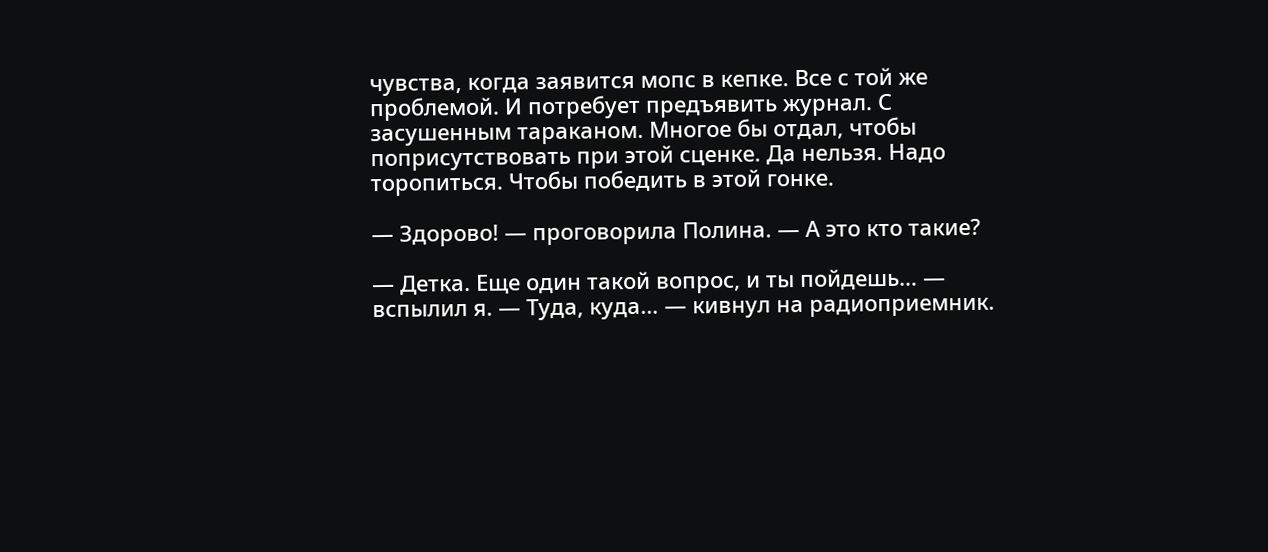чувства, когда заявится мопс в кепке. Все с той же проблемой. И потребует предъявить журнал. С засушенным тараканом. Многое бы отдал, чтобы поприсутствовать при этой сценке. Да нельзя. Надо торопиться. Чтобы победить в этой гонке.

— Здорово! — проговорила Полина. — А это кто такие?

— Детка. Еще один такой вопрос, и ты пойдешь… — вспылил я. — Туда, куда… — кивнул на радиоприемник.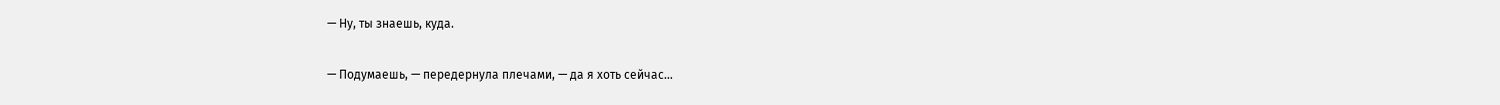— Ну, ты знаешь, куда.

— Подумаешь, — передернула плечами, — да я хоть сейчас…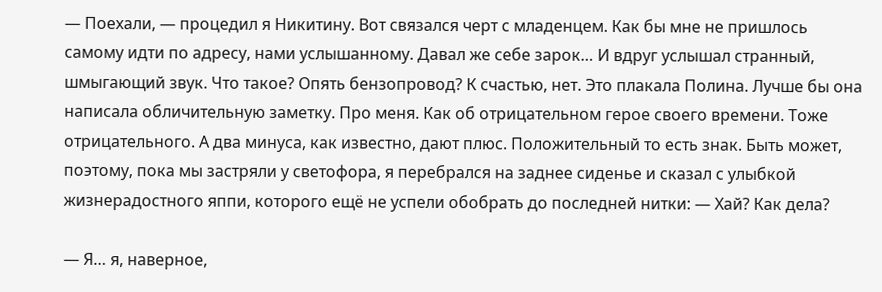— Поехали, — процедил я Никитину. Вот связался черт с младенцем. Как бы мне не пришлось самому идти по адресу, нами услышанному. Давал же себе зарок… И вдруг услышал странный, шмыгающий звук. Что такое? Опять бензопровод? К счастью, нет. Это плакала Полина. Лучше бы она написала обличительную заметку. Про меня. Как об отрицательном герое своего времени. Тоже отрицательного. А два минуса, как известно, дают плюс. Положительный то есть знак. Быть может, поэтому, пока мы застряли у светофора, я перебрался на заднее сиденье и сказал с улыбкой жизнерадостного яппи, которого ещё не успели обобрать до последней нитки: — Хай? Как дела?

— Я… я, наверное,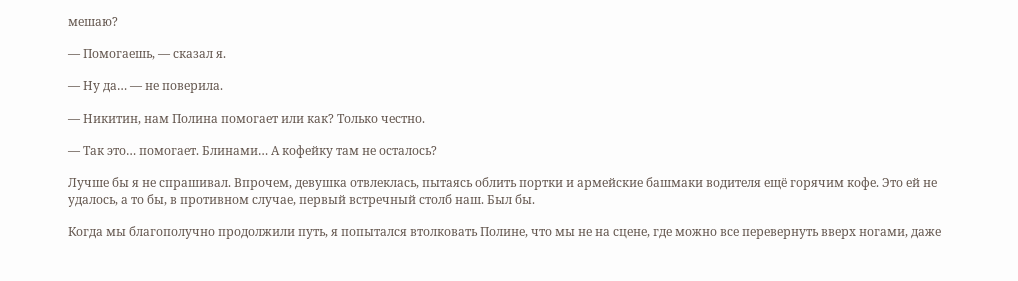мешаю?

— Помогаешь, — сказал я.

— Ну да… — не поверила.

— Никитин, нам Полина помогает или как? Только честно.

— Так это… помогает. Блинами… А кофейку там не осталось?

Лучше бы я не спрашивал. Впрочем, девушка отвлеклась, пытаясь облить портки и армейские башмаки водителя ещё горячим кофе. Это ей не удалось, а то бы, в противном случае, первый встречный столб наш. Был бы.

Когда мы благополучно продолжили путь, я попытался втолковать Полине, что мы не на сцене, где можно все перевернуть вверх ногами, даже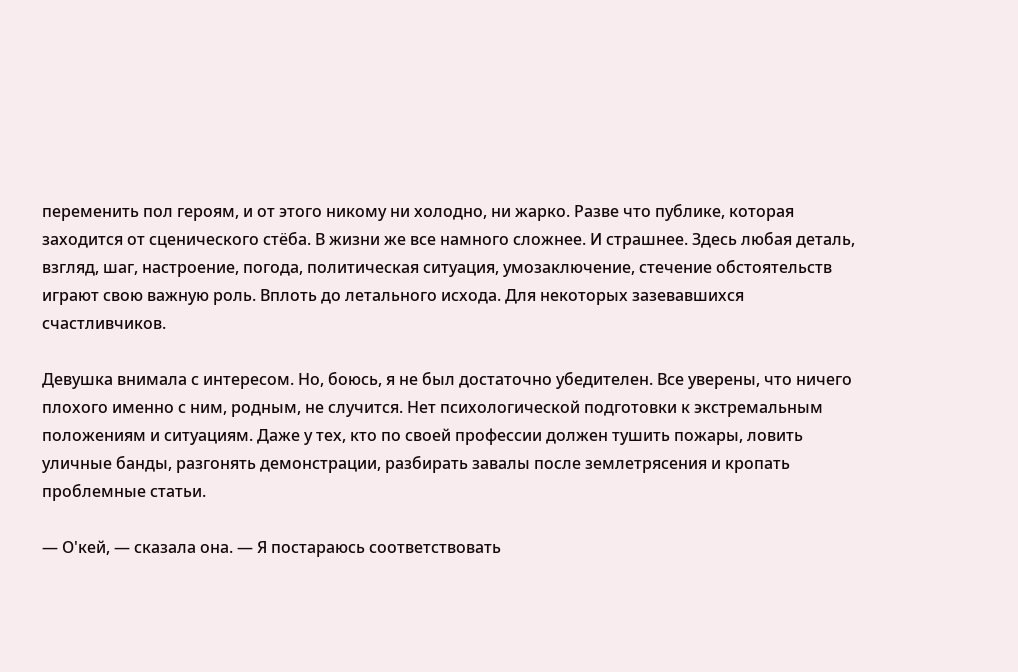переменить пол героям, и от этого никому ни холодно, ни жарко. Разве что публике, которая заходится от сценического стёба. В жизни же все намного сложнее. И страшнее. Здесь любая деталь, взгляд, шаг, настроение, погода, политическая ситуация, умозаключение, стечение обстоятельств играют свою важную роль. Вплоть до летального исхода. Для некоторых зазевавшихся счастливчиков.

Девушка внимала с интересом. Но, боюсь, я не был достаточно убедителен. Все уверены, что ничего плохого именно с ним, родным, не случится. Нет психологической подготовки к экстремальным положениям и ситуациям. Даже у тех, кто по своей профессии должен тушить пожары, ловить уличные банды, разгонять демонстрации, разбирать завалы после землетрясения и кропать проблемные статьи.

— О'кей, — сказала она. — Я постараюсь соответствовать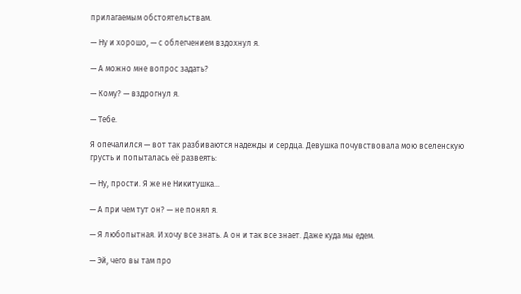прилагаемым обстоятельствам.

— Ну и хорошо, — с облегчением вздохнул я.

— А можно мне вопрос задать?

— Кому? — вздрогнул я.

— Тебе.

Я опечалился — вот так разбиваются надежды и сердца. Девушка почувствовала мою вселенскую грусть и попыталась её развеять:

— Ну, прости. Я же не Никитушка…

— А при чем тут он? — не понял я.

— Я любопытная. И хочу все знать. А он и так все знает. Даже куда мы едем.

— Эй, чего вы там про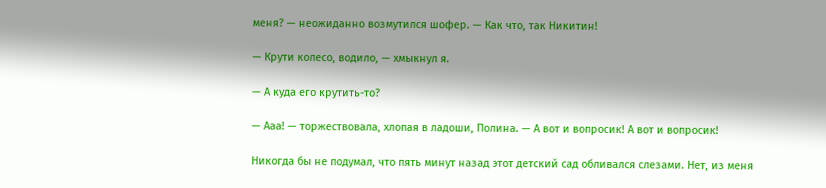меня? — неожиданно возмутился шофер. — Как что, так Никитин!

— Крути колесо, водило, — хмыкнул я.

— А куда его крутить-то?

— Ааа! — торжествовала, хлопая в ладоши, Полина. — А вот и вопросик! А вот и вопросик!

Никогда бы не подумал, что пять минут назад этот детский сад обливался слезами. Нет, из меня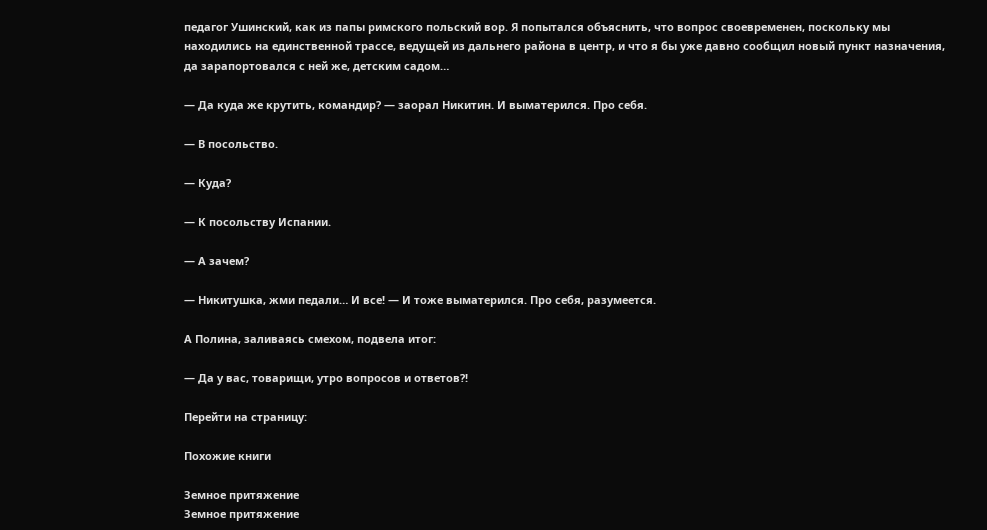педагог Ушинский, как из папы римского польский вор. Я попытался объяснить, что вопрос своевременен, поскольку мы находились на единственной трассе, ведущей из дальнего района в центр, и что я бы уже давно сообщил новый пункт назначения, да зарапортовался с ней же, детским садом…

— Да куда же крутить, командир? — заорал Никитин. И выматерился. Про себя.

— В посольство.

— Куда?

— К посольству Испании.

— А зачем?

— Никитушка, жми педали… И все! — И тоже выматерился. Про себя, разумеется.

А Полина, заливаясь смехом, подвела итог:

— Да у вас, товарищи, утро вопросов и ответов?!

Перейти на страницу:

Похожие книги

Земное притяжение
Земное притяжение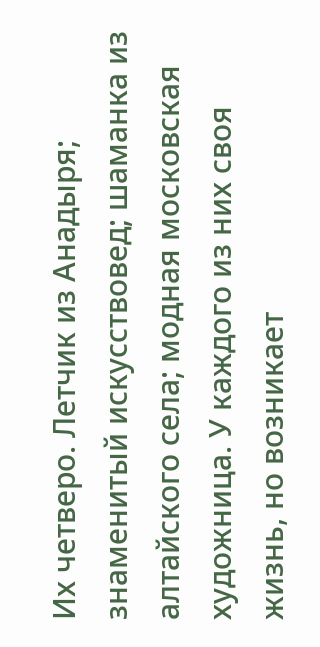Их четверо. Летчик из Анадыря; знаменитый искусствовед; шаманка из алтайского села; модная московская художница. У каждого из них своя жизнь, но возникает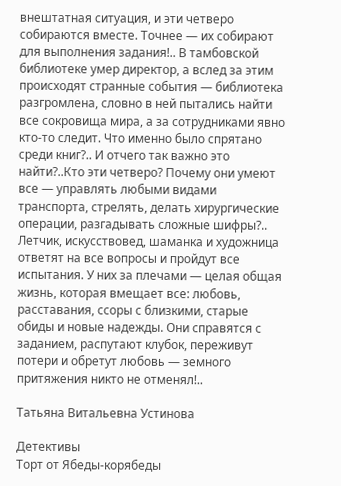внештатная ситуация, и эти четверо собираются вместе. Точнее — их собирают для выполнения задания!.. В тамбовской библиотеке умер директор, а вслед за этим происходят странные события — библиотека разгромлена, словно в ней пытались найти все сокровища мира, а за сотрудниками явно кто-то следит. Что именно было спрятано среди книг?.. И отчего так важно это найти?..Кто эти четверо? Почему они умеют все — управлять любыми видами транспорта, стрелять, делать хирургические операции, разгадывать сложные шифры?.. Летчик, искусствовед, шаманка и художница ответят на все вопросы и пройдут все испытания. У них за плечами — целая общая жизнь, которая вмещает все: любовь, расставания, ссоры с близкими, старые обиды и новые надежды. Они справятся с заданием, распутают клубок, переживут потери и обретут любовь — земного притяжения никто не отменял!..

Татьяна Витальевна Устинова

Детективы
Торт от Ябеды-корябеды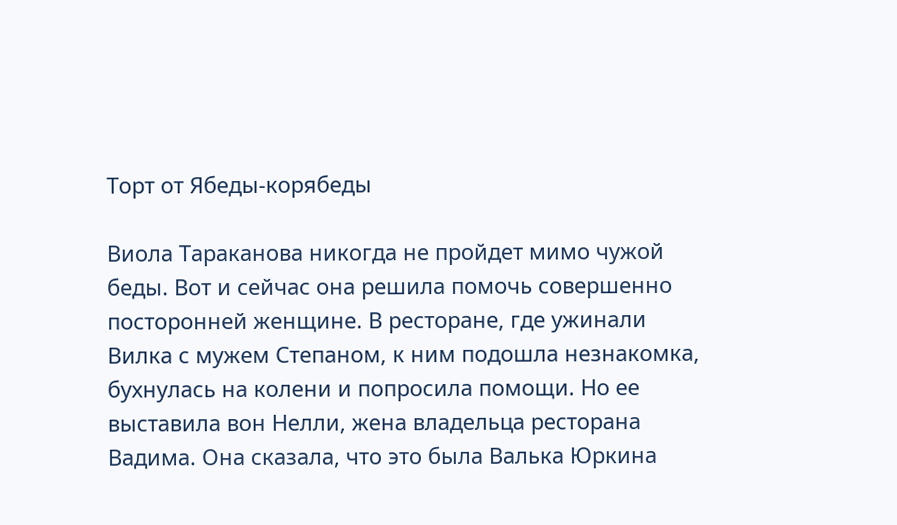Торт от Ябеды-корябеды

Виола Тараканова никогда не пройдет мимо чужой беды. Вот и сейчас она решила помочь совершенно посторонней женщине. В ресторане, где ужинали Вилка с мужем Степаном, к ним подошла незнакомка, бухнулась на колени и попросила помощи. Но ее выставила вон Нелли, жена владельца ресторана Вадима. Она сказала, что это была Валька Юркина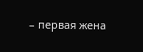– первая жена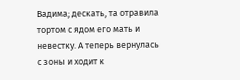Вадима; дескать, та отравила тортом с ядом его мать и невестку. А теперь вернулась с зоны и ходит к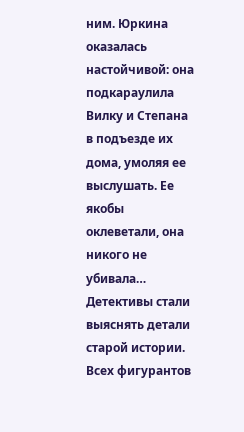ним. Юркина оказалась настойчивой: она подкараулила Вилку и Степана в подъезде их дома, умоляя ее выслушать. Ее якобы оклеветали, она никого не убивала… Детективы стали выяснять детали старой истории. Всех фигурантов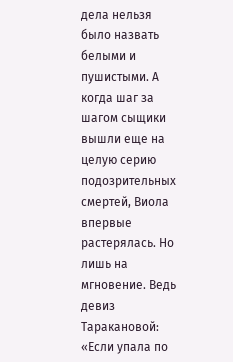дела нельзя было назвать белыми и пушистыми. А когда шаг за шагом сыщики вышли еще на целую серию подозрительных смертей, Виола впервые растерялась. Но лишь на мгновение. Ведь девиз Таракановой: «Если упала по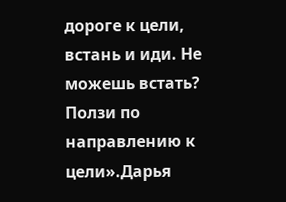дороге к цели, встань и иди. Не можешь встать? Ползи по направлению к цели».Дарья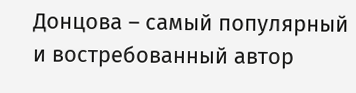Донцова – самый популярный и востребованный автор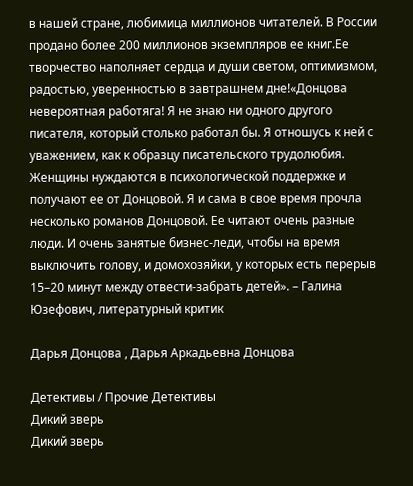в нашей стране, любимица миллионов читателей. В России продано более 200 миллионов экземпляров ее книг.Ее творчество наполняет сердца и души светом, оптимизмом, радостью, уверенностью в завтрашнем дне!«Донцова невероятная работяга! Я не знаю ни одного другого писателя, который столько работал бы. Я отношусь к ней с уважением, как к образцу писательского трудолюбия. Женщины нуждаются в психологической поддержке и получают ее от Донцовой. Я и сама в свое время прочла несколько романов Донцовой. Ее читают очень разные люди. И очень занятые бизнес-леди, чтобы на время выключить голову, и домохозяйки, у которых есть перерыв 15–20 минут между отвести-забрать детей». – Галина Юзефович, литературный критик

Дарья Донцова , Дарья Аркадьевна Донцова

Детективы / Прочие Детективы
Дикий зверь
Дикий зверь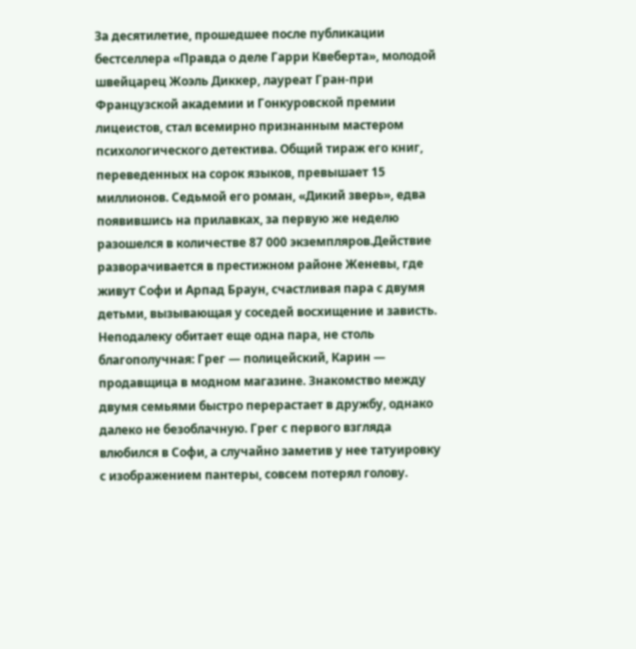За десятилетие, прошедшее после публикации бестселлера «Правда о деле Гарри Квеберта», молодой швейцарец Жоэль Диккер, лауреат Гран-при Французской академии и Гонкуровской премии лицеистов, стал всемирно признанным мастером психологического детектива. Общий тираж его книг, переведенных на сорок языков, превышает 15 миллионов. Седьмой его роман, «Дикий зверь», едва появившись на прилавках, за первую же неделю разошелся в количестве 87 000 экземпляров.Действие разворачивается в престижном районе Женевы, где живут Софи и Арпад Браун, счастливая пара с двумя детьми, вызывающая у соседей восхищение и зависть. Неподалеку обитает еще одна пара, не столь благополучная: Грег — полицейский, Карин — продавщица в модном магазине. Знакомство между двумя семьями быстро перерастает в дружбу, однако далеко не безоблачную. Грег с первого взгляда влюбился в Софи, а случайно заметив у нее татуировку с изображением пантеры, совсем потерял голову.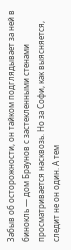Забыв об осторожности, он тайком подглядывает за ней в бинокль — дом Браунов с застекленными стенами просматривается насквозь. Но за Софи, как выясняется, следит не он один. А тем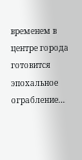временем в центре города готовится эпохальное ограбление…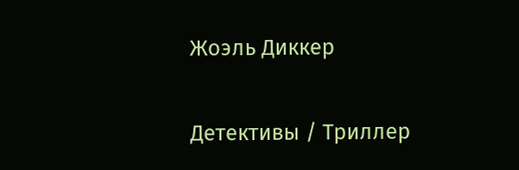Жоэль Диккер

Детективы / Триллер